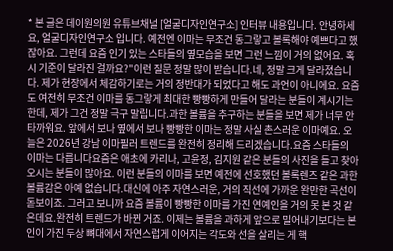* 본 글은 데이원의원 유튜브채널 [얼굴디자인연구소] 인터뷰 내용입니다. 안녕하세요, 얼굴디자인연구소 입니다. 예전엔 이마는 무조건 동그랗고 볼록해야 예쁘다고 했잖아요. 그런데 요즘 인기 있는 스타들의 옆모습을 보면 그런 느낌이 거의 없어요. 혹시 기준이 달라진 걸까요?"이런 질문 정말 많이 받습니다.네, 정말 크게 달라졌습니다. 제가 현장에서 체감하기로는 거의 정반대가 되었다고 해도 과언이 아니에요. 요즘도 여전히 무조건 이마를 동그랗게 최대한 빵빵하게 만들어 달라는 분들이 계시기는 한데, 제가 그건 정말 극구 말립니다.과한 볼륨을 추구하는 분들을 보면 제가 너무 안타까워요. 앞에서 보나 옆에서 보나 빵빵한 이마는 정말 사실 촌스러운 이마예요. 오늘은 2026년 강남 이마필러 트렌드를 완전히 정리해 드리겠습니다.요즘 스타들의 이마는 다릅니다요즘은 애초에 카리나, 고윤정, 김지원 같은 분들의 사진을 들고 찾아오시는 분들이 많아요. 이런 분들의 이마를 보면 예전에 선호했던 볼록렌즈 같은 과한 볼륨감은 아예 없습니다.대신에 아주 자연스러운, 거의 직선에 가까운 완만한 곡선이 돋보이죠. 그러고 보니까 요즘 볼륨이 빵빵한 이마를 가진 연예인을 거의 못 본 것 같은데요.완전히 트렌드가 바뀐 거죠. 이제는 볼륨을 과하게 앞으로 밀어내기보다는 본인이 가진 두상 뼈대에서 자연스럽게 이어지는 각도와 선을 살리는 게 핵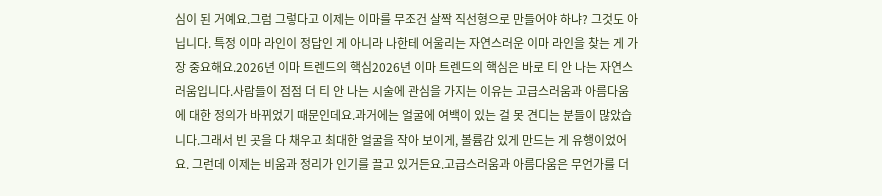심이 된 거예요.그럼 그렇다고 이제는 이마를 무조건 살짝 직선형으로 만들어야 하냐? 그것도 아닙니다. 특정 이마 라인이 정답인 게 아니라 나한테 어울리는 자연스러운 이마 라인을 찾는 게 가장 중요해요.2026년 이마 트렌드의 핵심2026년 이마 트렌드의 핵심은 바로 티 안 나는 자연스러움입니다.사람들이 점점 더 티 안 나는 시술에 관심을 가지는 이유는 고급스러움과 아름다움에 대한 정의가 바뀌었기 때문인데요.과거에는 얼굴에 여백이 있는 걸 못 견디는 분들이 많았습니다.그래서 빈 곳을 다 채우고 최대한 얼굴을 작아 보이게, 볼륨감 있게 만드는 게 유행이었어요. 그런데 이제는 비움과 정리가 인기를 끌고 있거든요.고급스러움과 아름다움은 무언가를 더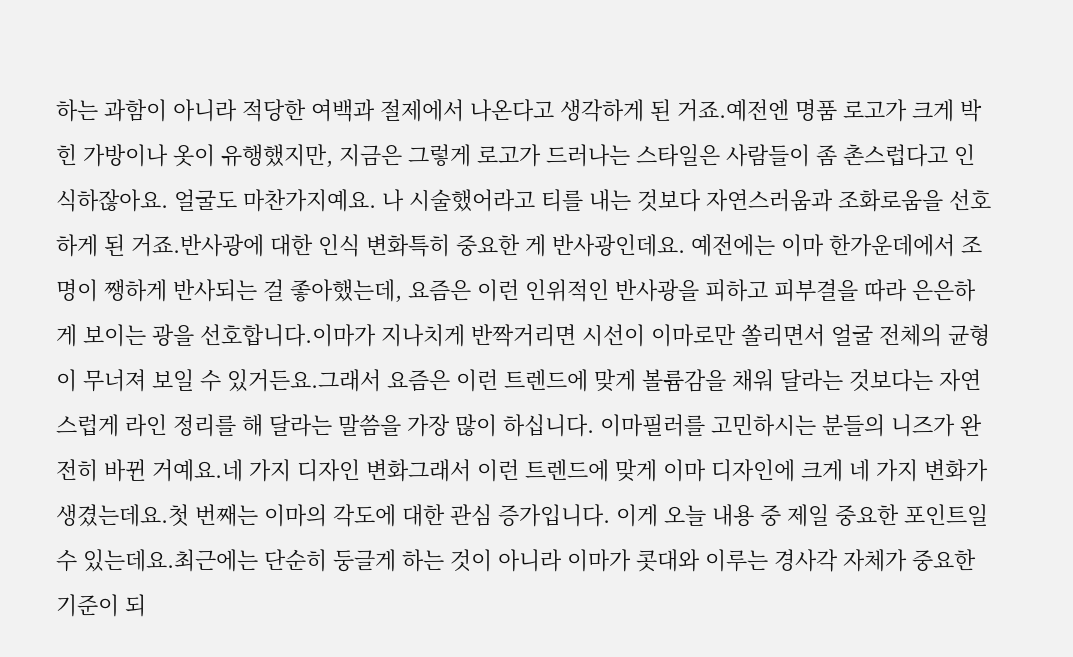하는 과함이 아니라 적당한 여백과 절제에서 나온다고 생각하게 된 거죠.예전엔 명품 로고가 크게 박힌 가방이나 옷이 유행했지만, 지금은 그렇게 로고가 드러나는 스타일은 사람들이 좀 촌스럽다고 인식하잖아요. 얼굴도 마찬가지예요. 나 시술했어라고 티를 내는 것보다 자연스러움과 조화로움을 선호하게 된 거죠.반사광에 대한 인식 변화특히 중요한 게 반사광인데요. 예전에는 이마 한가운데에서 조명이 쨍하게 반사되는 걸 좋아했는데, 요즘은 이런 인위적인 반사광을 피하고 피부결을 따라 은은하게 보이는 광을 선호합니다.이마가 지나치게 반짝거리면 시선이 이마로만 쏠리면서 얼굴 전체의 균형이 무너져 보일 수 있거든요.그래서 요즘은 이런 트렌드에 맞게 볼륨감을 채워 달라는 것보다는 자연스럽게 라인 정리를 해 달라는 말씀을 가장 많이 하십니다. 이마필러를 고민하시는 분들의 니즈가 완전히 바뀐 거예요.네 가지 디자인 변화그래서 이런 트렌드에 맞게 이마 디자인에 크게 네 가지 변화가 생겼는데요.첫 번째는 이마의 각도에 대한 관심 증가입니다. 이게 오늘 내용 중 제일 중요한 포인트일 수 있는데요.최근에는 단순히 둥글게 하는 것이 아니라 이마가 콧대와 이루는 경사각 자체가 중요한 기준이 되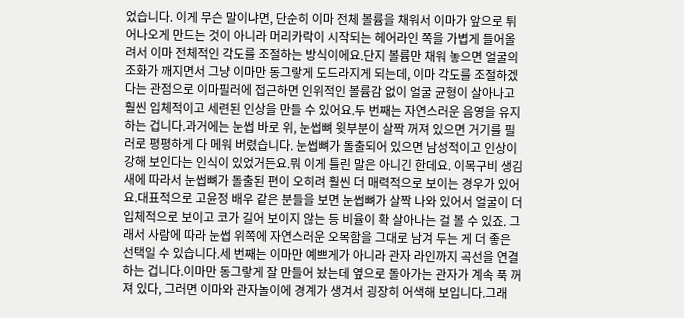었습니다. 이게 무슨 말이냐면, 단순히 이마 전체 볼륨을 채워서 이마가 앞으로 튀어나오게 만드는 것이 아니라 머리카락이 시작되는 헤어라인 쪽을 가볍게 들어올려서 이마 전체적인 각도를 조절하는 방식이에요.단지 볼륨만 채워 놓으면 얼굴의 조화가 깨지면서 그냥 이마만 동그랗게 도드라지게 되는데, 이마 각도를 조절하겠다는 관점으로 이마필러에 접근하면 인위적인 볼륨감 없이 얼굴 균형이 살아나고 훨씬 입체적이고 세련된 인상을 만들 수 있어요.두 번째는 자연스러운 음영을 유지하는 겁니다.과거에는 눈썹 바로 위, 눈썹뼈 윗부분이 살짝 꺼져 있으면 거기를 필러로 평평하게 다 메워 버렸습니다. 눈썹뼈가 돌출되어 있으면 남성적이고 인상이 강해 보인다는 인식이 있었거든요.뭐 이게 틀린 말은 아니긴 한데요. 이목구비 생김새에 따라서 눈썹뼈가 돌출된 편이 오히려 훨씬 더 매력적으로 보이는 경우가 있어요.대표적으로 고윤정 배우 같은 분들을 보면 눈썹뼈가 살짝 나와 있어서 얼굴이 더 입체적으로 보이고 코가 길어 보이지 않는 등 비율이 확 살아나는 걸 볼 수 있죠. 그래서 사람에 따라 눈썹 위쪽에 자연스러운 오목함을 그대로 남겨 두는 게 더 좋은 선택일 수 있습니다.세 번째는 이마만 예쁘게가 아니라 관자 라인까지 곡선을 연결하는 겁니다.이마만 동그랗게 잘 만들어 놨는데 옆으로 돌아가는 관자가 계속 푹 꺼져 있다, 그러면 이마와 관자놀이에 경계가 생겨서 굉장히 어색해 보입니다.그래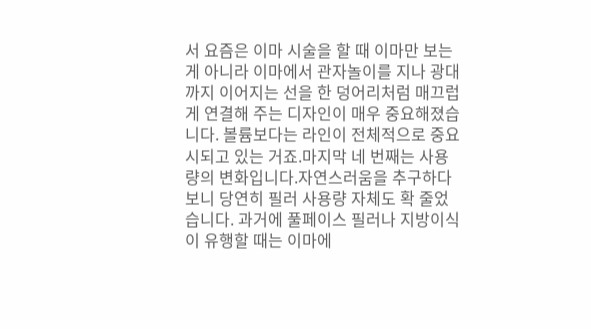서 요즘은 이마 시술을 할 때 이마만 보는 게 아니라 이마에서 관자놀이를 지나 광대까지 이어지는 선을 한 덩어리처럼 매끄럽게 연결해 주는 디자인이 매우 중요해졌습니다. 볼륨보다는 라인이 전체적으로 중요시되고 있는 거죠.마지막 네 번째는 사용량의 변화입니다.자연스러움을 추구하다 보니 당연히 필러 사용량 자체도 확 줄었습니다. 과거에 풀페이스 필러나 지방이식이 유행할 때는 이마에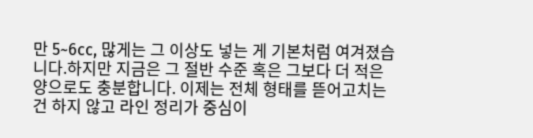만 5~6cc, 많게는 그 이상도 넣는 게 기본처럼 여겨졌습니다.하지만 지금은 그 절반 수준 혹은 그보다 더 적은 양으로도 충분합니다. 이제는 전체 형태를 뜯어고치는 건 하지 않고 라인 정리가 중심이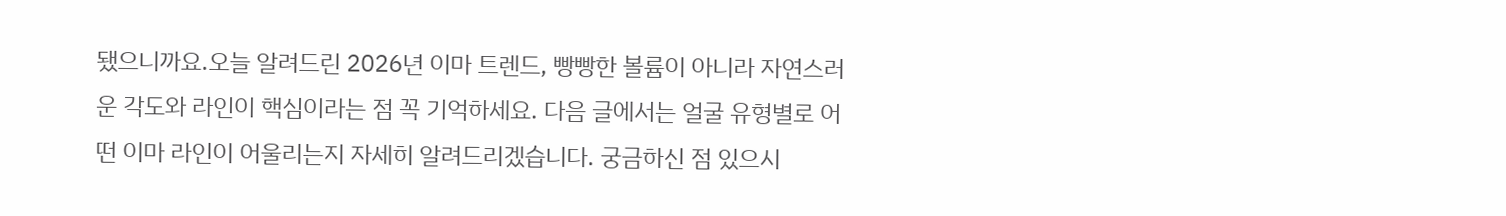됐으니까요.오늘 알려드린 2026년 이마 트렌드, 빵빵한 볼륨이 아니라 자연스러운 각도와 라인이 핵심이라는 점 꼭 기억하세요. 다음 글에서는 얼굴 유형별로 어떤 이마 라인이 어울리는지 자세히 알려드리겠습니다. 궁금하신 점 있으시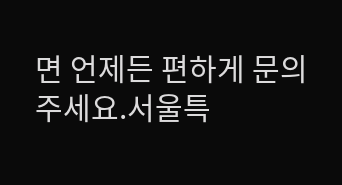면 언제든 편하게 문의 주세요.서울특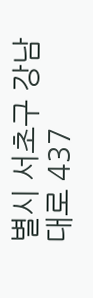별시 서초구 강남대로 437